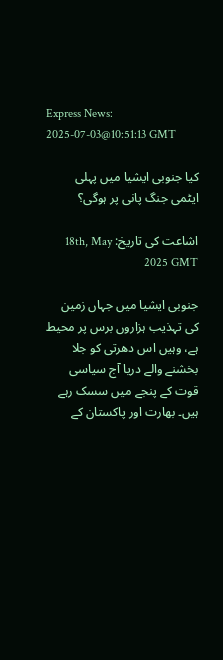Express News:
2025-07-03@10:51:13 GMT

کیا جنوبی ایشیا میں پہلی ایٹمی جنگ پانی پر ہوگی؟

اشاعت کی تاریخ: 18th, May 2025 GMT

جنوبی ایشیا میں جہاں زمین کی تہذیب ہزاروں برس پر محیط ہے، وہیں اس دھرتی کو جلا بخشنے والے دریا آج سیاسی قوت کے پنجے میں سسک رہے ہیں۔ بھارت اور پاکستان کے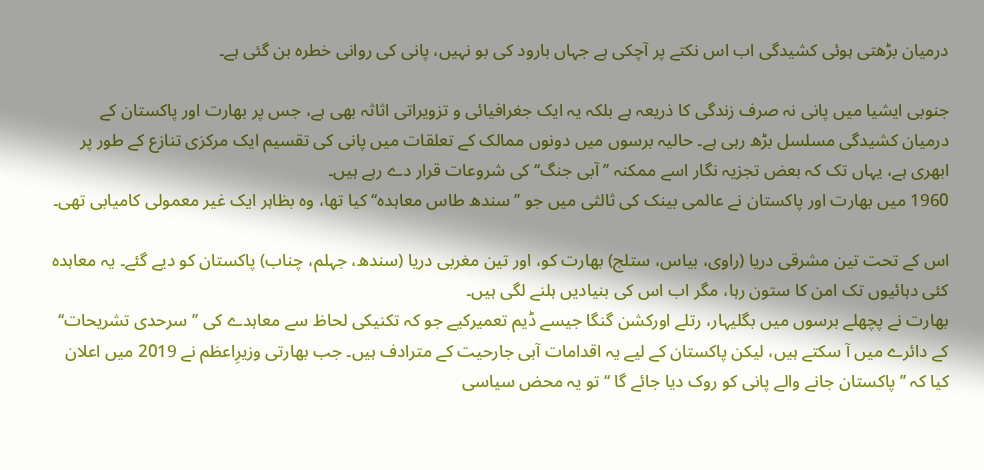درمیان بڑھتی ہوئی کشیدگی اب اس نکتے پر آچکی ہے جہاں بارود کی بو نہیں، پانی کی روانی خطرہ بن گئی ہے۔

جنوبی ایشیا میں پانی نہ صرف زندگی کا ذریعہ ہے بلکہ یہ ایک جغرافیائی و تزویراتی اثاثہ بھی ہے، جس پر بھارت اور پاکستان کے درمیان کشیدگی مسلسل بڑھ رہی ہے۔ حالیہ برسوں میں دونوں ممالک کے تعلقات میں پانی کی تقسیم ایک مرکزی تنازع کے طور پر ابھری ہے، یہاں تک کہ بعض تجزیہ نگار اسے ممکنہ ’’ آبی جنگ‘‘ کی شروعات قرار دے رہے ہیں۔
1960 میں بھارت اور پاکستان نے عالمی بینک کی ثالثی میں جو ’’سندھ طاس معاہدہ‘‘ کیا تھا، وہ بظاہر ایک غیر معمولی کامیابی تھی۔

اس کے تحت تین مشرقی دریا (راوی، بیاس، ستلج) بھارت کو، اور تین مغربی دریا (سندھ، جہلم، چناب) پاکستان کو دیے گئے۔ یہ معاہدہ کئی دہائیوں تک امن کا ستون رہا، مگر اب اس کی بنیادیں ہلنے لگی ہیں۔
بھارت نے پچھلے برسوں میں بگلیہار، رتلے اورکشن گنگا جیسے ڈیم تعمیرکیے جو کہ تکنیکی لحاظ سے معاہدے کی ’’سرحدی تشریحات‘‘ کے دائرے میں آ سکتے ہیں، لیکن پاکستان کے لیے یہ اقدامات آبی جارحیت کے مترادف ہیں۔ جب بھارتی وزیرِاعظم نے 2019 میں اعلان کیا کہ ’’ پاکستان جانے والے پانی کو روک دیا جائے گا ‘‘ تو یہ محض سیاسی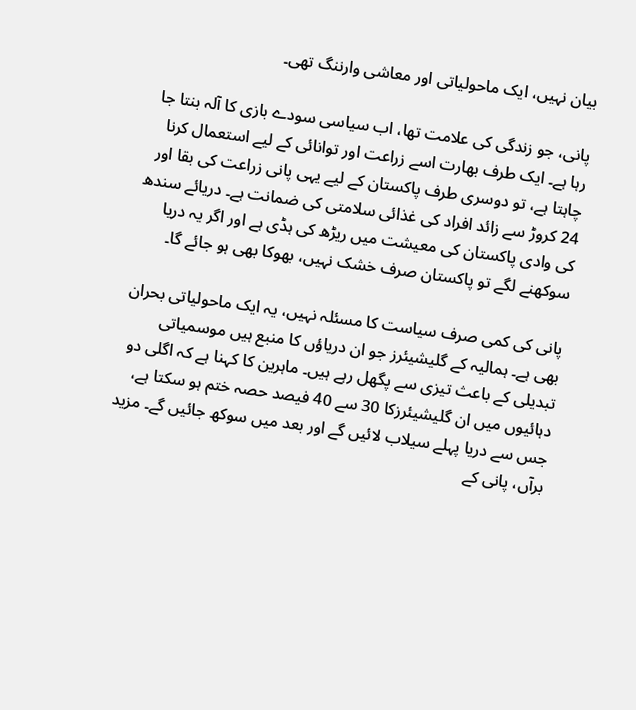بیان نہیں، ایک ماحولیاتی اور معاشی وارننگ تھی۔

پانی، جو زندگی کی علامت تھا، اب سیاسی سودے بازی کا آلہ بنتا جا رہا ہے۔ ایک طرف بھارت اسے زراعت اور توانائی کے لیے استعمال کرنا چاہتا ہے، تو دوسری طرف پاکستان کے لیے یہی پانی زراعت کی بقا اور 24 کروڑ سے زائد افراد کی غذائی سلامتی کی ضمانت ہے۔ دریائے سندھ کی وادی پاکستان کی معیشت میں ریڑھ کی ہڈی ہے اور اگر یہ دریا سوکھنے لگے تو پاکستان صرف خشک نہیں، بھوکا بھی ہو جائے گا۔

پانی کی کمی صرف سیاست کا مسئلہ نہیں، یہ ایک ماحولیاتی بحران بھی ہے۔ ہمالیہ کے گلیشیئرز جو ان دریاؤں کا منبع ہیں موسمیاتی تبدیلی کے باعث تیزی سے پگھل رہے ہیں۔ ماہرین کا کہنا ہے کہ اگلی دو دہائیوں میں ان گلیشیئرزکا 30 سے 40 فیصد حصہ ختم ہو سکتا ہے، جس سے دریا پہلے سیلاب لائیں گے اور بعد میں سوکھ جائیں گے۔ مزید برآں، پانی کے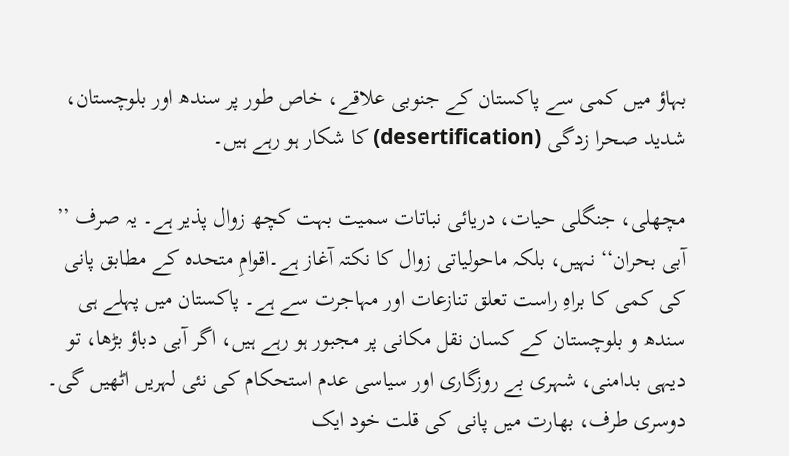بہاؤ میں کمی سے پاکستان کے جنوبی علاقے، خاص طور پر سندھ اور بلوچستان، شدید صحرا زدگی (desertification) کا شکار ہو رہے ہیں۔

مچھلی، جنگلی حیات، دریائی نباتات سمیت بہت کچھ زوال پذیر ہے۔ یہ صرف ’’ آبی بحران‘‘ نہیں، بلکہ ماحولیاتی زوال کا نکتہ آغاز ہے۔اقوامِ متحدہ کے مطابق پانی کی کمی کا براہِ راست تعلق تنازعات اور مہاجرت سے ہے۔ پاکستان میں پہلے ہی سندھ و بلوچستان کے کسان نقل مکانی پر مجبور ہو رہے ہیں، اگر آبی دباؤ بڑھا، تو دیہی بدامنی، شہری بے روزگاری اور سیاسی عدم استحکام کی نئی لہریں اٹھیں گی۔ دوسری طرف، بھارت میں پانی کی قلت خود ایک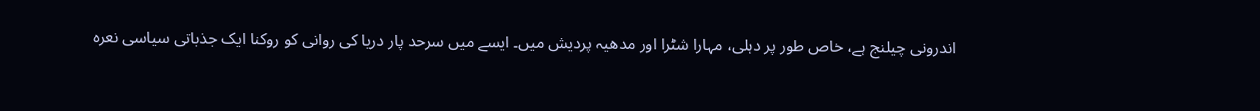اندرونی چیلنج ہے، خاص طور پر دہلی، مہارا شٹرا اور مدھیہ پردیش میں۔ ایسے میں سرحد پار دریا کی روانی کو روکنا ایک جذباتی سیاسی نعرہ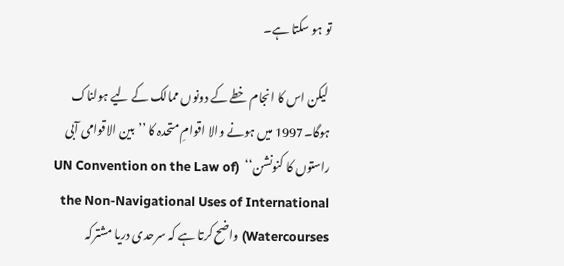تو ہو سکتا ہے۔

 لیکن اس کا انجام خطے کے دونوں ممالک کے لیے ہولناک ہوگا۔1997 میں ہونے والا اقوامِ متحدہ کا ’’بین الاقوامی آبی راستوں کا کنونشن‘‘  (UN Convention on the Law of the Non-Navigational Uses of International Watercourses) واضح کرتا ہے کہ سرحدی دریا مشترکہ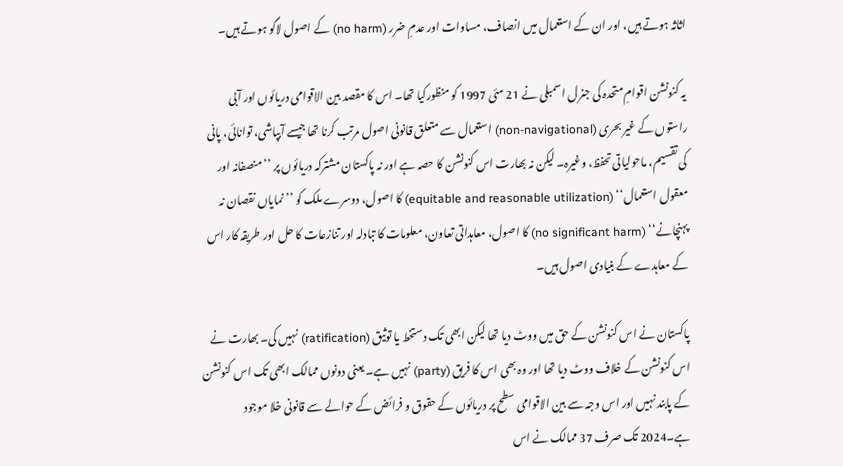اثاثہ ہوتے ہیں، اور ان کے استعمال میں انصاف، مساوات اور عدمِ ضرر (no harm) کے اصول لاگو ہوتے ہیں۔

یہ کنونشن اقوامِ متحدہ کی جنرل اسمبلی نے 21 مئی 1997 کو منظورکیا تھا۔ اس کا مقصد بین الاقوامی دریائوں اور آبی راستوں کے غیر بحری (non-navigational) استعمال سے متعلق قانونی اصول مرتب کرنا تھا جیسے آبپاشی، توانائی، پانی کی تقسیم، ماحولیاتی تحفظ، وغیرہ۔ لیکن نہ بھارت اس کنونشن کا حصہ ہے اور نہ پاکستان مشترکہ دریائوں پر ’’منصفانہ اور معقول استعمال‘‘ (equitable and reasonable utilization) کا اصول، دوسرے ملک کو ’’ نمایاں نقصان نہ پہنچانے‘‘ (no significant harm) کا اصول، معاہداتی تعاون، معلومات کا تبادلہ اور تنازعات کا حل اور طریقہ کار اس کے معاہدے کے بنیادی اصول ہیں۔

پاکستان نے اس کنونشن کے حق میں ووٹ دیا تھا لیکن ابھی تک دستخط یا توثیق (ratification) نہیں کی۔ بھارت نے اس کنونشن کے خلاف ووٹ دیا تھا اور وہ بھی اس کا فریق (party) نہیں ہے۔ یعنی دونوں ممالک ابھی تک اس کنونشن کے پابند نہیں اور اس وجہ سے بین الاقوامی سطح پر دریائوں کے حقوق و فرائض کے حوالے سے قانونی خلا موجود ہے۔2024 تک صرف 37 ممالک نے اس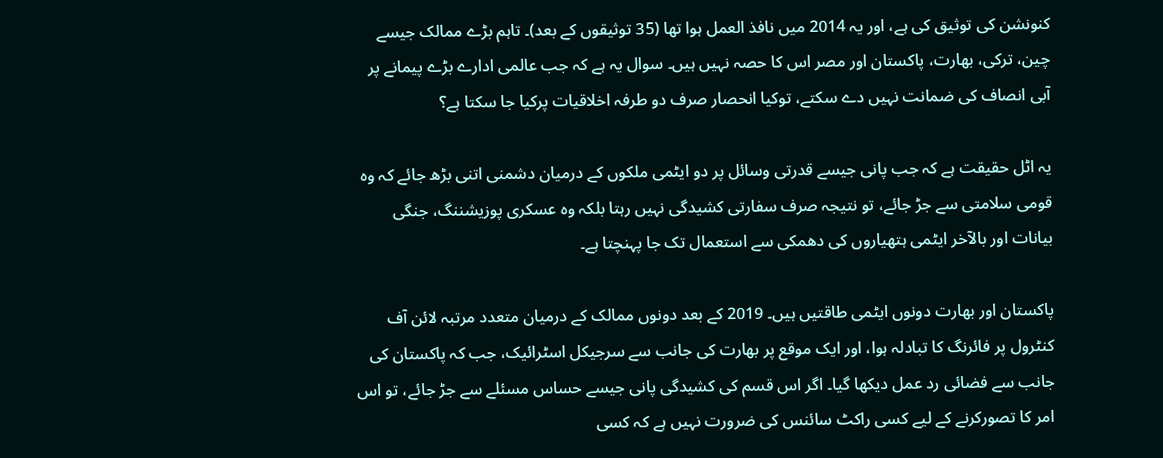کنونشن کی توثیق کی ہے، اور یہ 2014 میں نافذ العمل ہوا تھا (35 توثیقوں کے بعد)۔ تاہم بڑے ممالک جیسے چین، ترکی، بھارت، پاکستان اور مصر اس کا حصہ نہیں ہیں۔ سوال یہ ہے کہ جب عالمی ادارے بڑے پیمانے پر آبی انصاف کی ضمانت نہیں دے سکتے، توکیا انحصار صرف دو طرفہ اخلاقیات پرکیا جا سکتا ہے؟

یہ اٹل حقیقت ہے کہ جب پانی جیسے قدرتی وسائل پر دو ایٹمی ملکوں کے درمیان دشمنی اتنی بڑھ جائے کہ وہ قومی سلامتی سے جڑ جائے، تو نتیجہ صرف سفارتی کشیدگی نہیں رہتا بلکہ وہ عسکری پوزیشننگ، جنگی بیانات اور بالآخر ایٹمی ہتھیاروں کی دھمکی سے استعمال تک جا پہنچتا ہے۔

پاکستان اور بھارت دونوں ایٹمی طاقتیں ہیں۔ 2019 کے بعد دونوں ممالک کے درمیان متعدد مرتبہ لائن آف کنٹرول پر فائرنگ کا تبادلہ ہوا، اور ایک موقع پر بھارت کی جانب سے سرجیکل اسٹرائیک، جب کہ پاکستان کی جانب سے فضائی رد عمل دیکھا گیا۔ اگر اس قسم کی کشیدگی پانی جیسے حساس مسئلے سے جڑ جائے، تو اس امر کا تصورکرنے کے لیے کسی راکٹ سائنس کی ضرورت نہیں ہے کہ کسی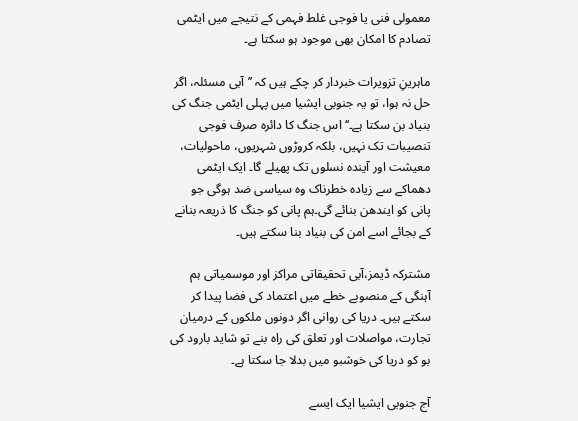معمولی فنی یا فوجی غلط فہمی کے نتیجے میں ایٹمی تصادم کا امکان بھی موجود ہو سکتا ہے۔

ماہرینِ تزویرات خبردار کر چکے ہیں کہ ’’آبی مسئلہ، اگر حل نہ ہوا، تو یہ جنوبی ایشیا میں پہلی ایٹمی جنگ کی بنیاد بن سکتا ہے۔‘‘ اس جنگ کا دائرہ صرف فوجی تنصیبات تک نہیں، بلکہ کروڑوں شہریوں، ماحولیات، معیشت اور آیندہ نسلوں تک پھیلے گا۔ ایک ایٹمی دھماکے سے زیادہ خطرناک وہ سیاسی ضد ہوگی جو پانی کو ایندھن بنائے گی۔ہم پانی کو جنگ کا ذریعہ بنانے کے بجائے اسے امن کی بنیاد بنا سکتے ہیں۔

مشترکہ ڈیمز،آبی تحقیقاتی مراکز اور موسمیاتی ہم آہنگی کے منصوبے خطے میں اعتماد کی فضا پیدا کر سکتے ہیں۔ دریا کی روانی اگر دونوں ملکوں کے درمیان تجارت، مواصلات اور تعلق کی راہ بنے تو شاید بارود کی بو کو دریا کی خوشبو میں بدلا جا سکتا ہے۔

آج جنوبی ایشیا ایک ایسے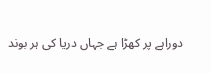دوراہے پر کھڑا ہے جہاں دریا کی ہر بوند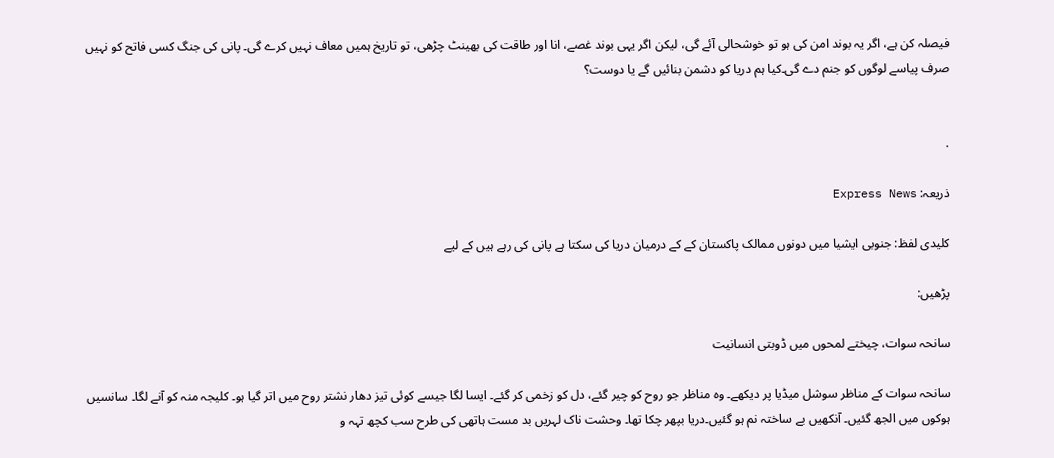فیصلہ کن ہے، اگر یہ بوند امن کی ہو تو خوشحالی آئے گی، لیکن اگر یہی بوند غصے، انا اور طاقت کی بھینٹ چڑھی، تو تاریخ ہمیں معاف نہیں کرے گی۔ پانی کی جنگ کسی فاتح کو نہیں صرف پیاسے لوگوں کو جنم دے گی۔کیا ہم دریا کو دشمن بنائیں گے یا دوست؟


.

ذریعہ: Express News

کلیدی لفظ: جنوبی ایشیا میں دونوں ممالک پاکستان کے کے درمیان دریا کی سکتا ہے پانی کی رہے ہیں کے لیے

پڑھیں:

سانحہ سوات، چیختے لمحوں میں ڈوبتی انسانیت

سانحہ سوات کے مناظر سوشل میڈیا پر دیکھے۔ وہ مناظر جو روح کو چیر گئے، دل کو زخمی کر گئے۔ ایسا لگا جیسے کوئی تیز دھار نشتر روح میں اتر گیا ہو۔ کلیجہ منہ کو آنے لگا۔ سانسیں ہوکوں میں الجھ گئیں۔ آنکھیں بے ساختہ نم ہو گئیں۔دریا بپھر چکا تھا۔ وحشت ناک لہریں بد مست ہاتھی کی طرح سب کچھ تہہ و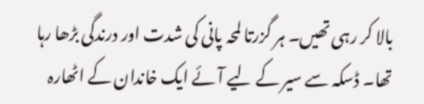بالا کر رہی تھیں۔ ہر گزرتا لمحہ پانی کی شدت اور درندگی بڑھا رہا تھا۔ ڈسکہ سے سیر کے لیے آئے ایک خاندان کے اٹھارہ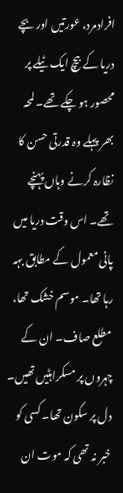افرادمرد، عورتیں اور بچے دریا کے بیچ ایک ٹیلے پر محصور ہو چکے تھے۔ لمحہ بھر پہلے وہ قدرتی حسن کا نظارہ کرنے وہاں پہنچے تھے۔ اس وقت دریا میں پانی معمول کے مطابق بہہ رہا تھا۔ موسم خشک تھا، مطلع صاف۔ ان کے چہروں پر مسکراہٹیں تھیں۔ دل پر سکون تھا۔ کسی کو خبر نہ تھی کہ موت ان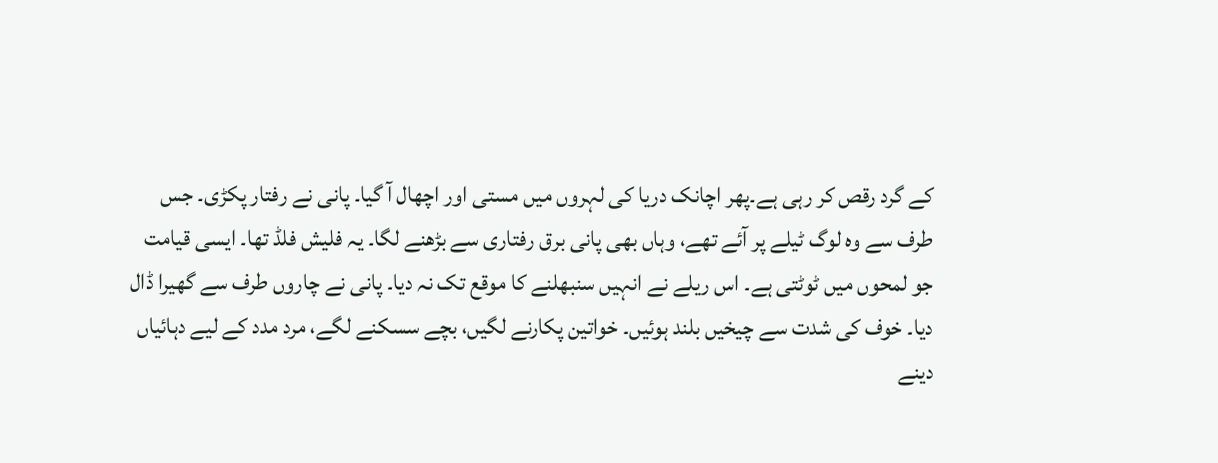کے گرد رقص کر رہی ہے۔پھر اچانک دریا کی لہروں میں مستی اور اچھال آ گیا۔ پانی نے رفتار پکڑی۔ جس طرف سے وہ لوگ ٹیلے پر آئے تھے، وہاں بھی پانی برق رفتاری سے بڑھنے لگا۔ یہ فلیش فلڈ تھا۔ ایسی قیامت جو لمحوں میں ٹوٹتی ہے۔ اس ریلے نے انہیں سنبھلنے کا موقع تک نہ دیا۔ پانی نے چاروں طرف سے گھیرا ڈال دیا۔ خوف کی شدت سے چیخیں بلند ہوئیں۔ خواتین پکارنے لگیں، بچے سسکنے لگے، مرد مدد کے لیے دہائیاں دینے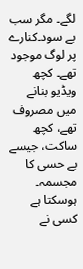لگے۔ مگر سب بے سود۔کنارے پر لوگ موجود تھے۔ کچھ ویڈیو بنانے میں مصروف تھے، کچھ ساکت، جیسے بے حسی کا مجسمہ۔ ہوسکتا ہے کسی نے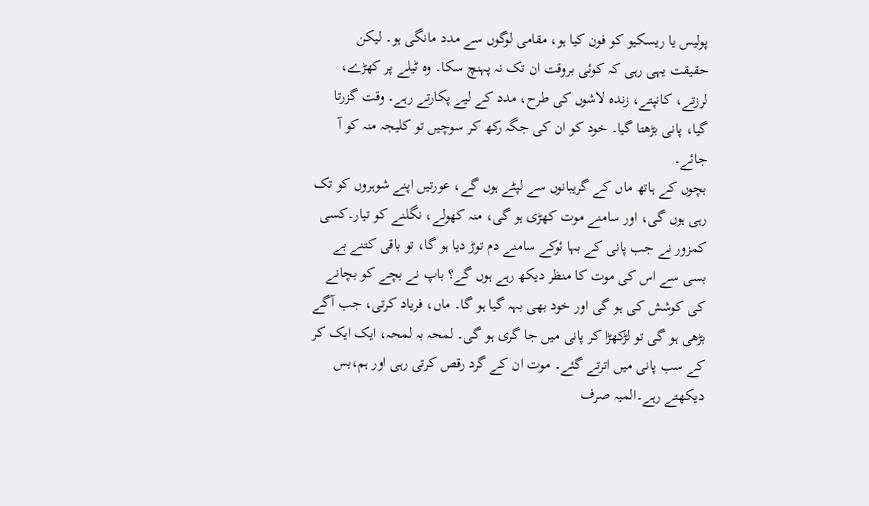پولیس یا ریسکیو کو فون کیا ہو، مقامی لوگوں سے مدد مانگی ہو۔ لیکن حقیقت یہی رہی کہ کوئی بروقت ان تک نہ پہنچ سکا۔ وہ ٹیلے پر کھڑے، لرزتے، کانپتے، زندہ لاشوں کی طرح، مدد کے لیے پکارتے رہے۔ وقت گزرتا گیا، پانی بڑھتا گیا۔ خود کو ان کی جگہ رکھ کر سوچیں تو کلیجہ منہ کو آ جائے۔
بچوں کے ہاتھ ماں کے گریبانوں سے لپٹے ہوں گے، عورتیں اپنے شوہروں کو تک رہی ہوں گی، اور سامنے موت کھڑی ہو گی، منہ کھولے، نگلنے کو تیار۔کسی کمزور نے جب پانی کے بہا ئوکے سامنے دم توڑ دیا ہو گا، تو باقی کتنے بے بسی سے اس کی موت کا منظر دیکھ رہے ہوں گے؟ باپ نے بچے کو بچانے کی کوشش کی ہو گی اور خود بھی بہہ گیا ہو گا۔ ماں، فریاد کرتی، جب آگے بڑھی ہو گی تو لڑکھڑا کر پانی میں جا گری ہو گی۔ لمحہ بہ لمحہ، ایک ایک کر کے سب پانی میں اترتے گئے۔ موت ان کے گرد رقص کرتی رہی اور ہم،بس دیکھتے رہے۔المیہ صرف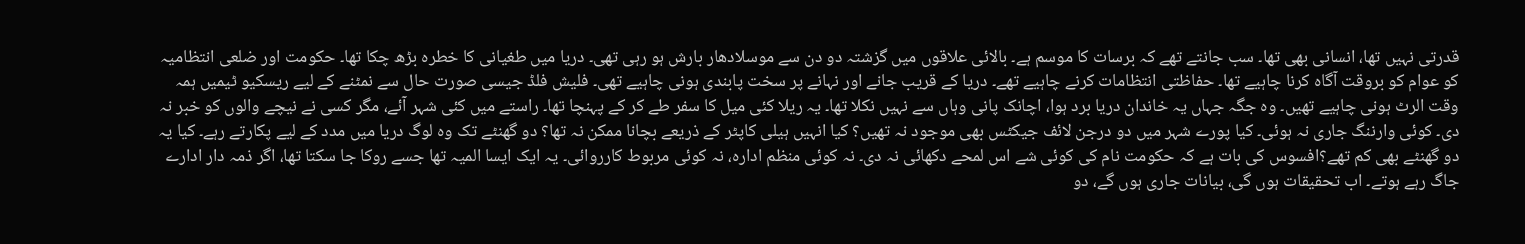قدرتی نہیں تھا، انسانی بھی تھا۔ سب جانتے تھے کہ برسات کا موسم ہے۔ بالائی علاقوں میں گزشتہ دو دن سے موسلادھار بارش ہو رہی تھی۔ دریا میں طغیانی کا خطرہ بڑھ چکا تھا۔ حکومت اور ضلعی انتظامیہ کو عوام کو بروقت آگاہ کرنا چاہیے تھا۔ حفاظتی انتظامات کرنے چاہیے تھے۔ دریا کے قریب جانے اور نہانے پر سخت پابندی ہونی چاہیے تھی۔ فلیش فلڈ جیسی صورت حال سے نمٹنے کے لیے ریسکیو ٹیمیں ہمہ وقت الرٹ ہونی چاہیے تھیں۔ وہ جگہ جہاں یہ خاندان دریا برد ہوا، اچانک پانی وہاں سے نہیں نکلا تھا۔ یہ ریلا کئی میل کا سفر طے کر کے پہنچا تھا۔ راستے میں کئی شہر آئے، مگر کسی نے نیچے والوں کو خبر نہ دی۔ کوئی وارننگ جاری نہ ہوئی۔ کیا پورے شہر میں دو درجن لائف جیکٹس بھی موجود نہ تھیں؟ کیا انہیں ہیلی کاپٹر کے ذریعے بچانا ممکن نہ تھا؟ دو گھنٹے تک وہ لوگ دریا میں مدد کے لیے پکارتے رہے۔ کیا یہ دو گھنٹے بھی کم تھے؟افسوس کی بات ہے کہ حکومت نام کی کوئی شے اس لمحے دکھائی نہ دی۔ نہ کوئی منظم ادارہ، نہ کوئی مربوط کارروائی۔ یہ ایک ایسا المیہ تھا جسے روکا جا سکتا تھا، اگر ذمہ دار ادارے جاگ رہے ہوتے۔ اب تحقیقات ہوں گی، بیانات جاری ہوں گے، دو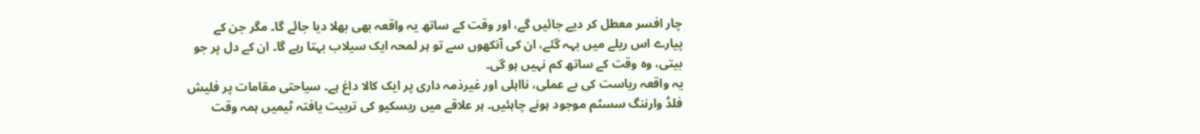چار افسر معطل کر دیے جائیں گے، اور وقت کے ساتھ یہ واقعہ بھی بھلا دیا جائے گا۔ مگر جن کے پیارے اس ریلے میں بہہ گئے، ان کی آنکھوں سے تو ہر لمحہ ایک سیلاب بہتا رہے گا۔ ان کے دل پر جو بیتی، وہ وقت کے ساتھ کم نہیں ہو گی۔
یہ واقعہ ریاست کی بے عملی، نااہلی اور غیرذمہ داری پر ایک کالا داغ ہے۔ سیاحتی مقامات پر فلیش فلڈ وارننگ سسٹم موجود ہونے چاہئیں۔ ہر علاقے میں ریسکیو کی تربیت یافتہ ٹیمیں ہمہ وقت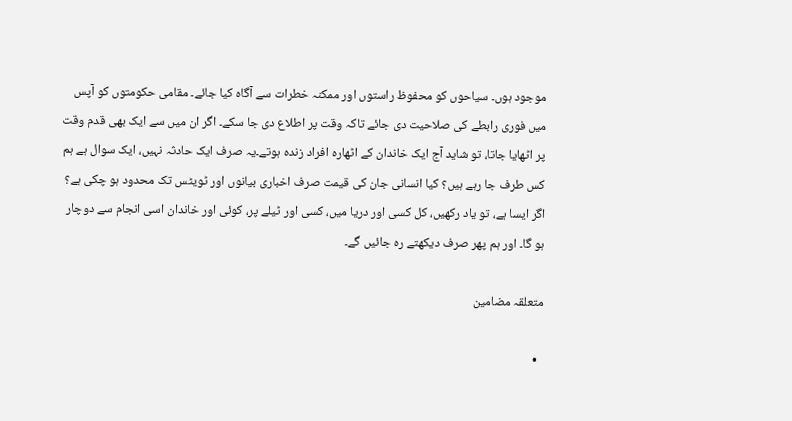موجود ہوں۔ سیاحوں کو محفوظ راستوں اور ممکنہ خطرات سے آگاہ کیا جائے۔ مقامی حکومتوں کو آپس میں فوری رابطے کی صلاحیت دی جائے تاکہ وقت پر اطلاع دی جا سکے۔ اگر ان میں سے ایک بھی قدم وقت پر اٹھایا جاتا، تو شاید آج ایک خاندان کے اٹھارہ افراد زندہ ہوتے۔یہ صرف ایک حادثہ نہیں، ایک سوال ہے ہم کس طرف جا رہے ہیں؟ کیا انسانی جان کی قیمت صرف اخباری بیانوں اور ٹویٹس تک محدود ہو چکی ہے؟ اگر ایسا ہے، تو یاد رکھیں، کل کسی اور دریا میں، کسی اور ٹیلے پر، کوئی اور خاندان اسی انجام سے دوچار ہو گا۔ اور ہم پھر صرف دیکھتے رہ جائیں گے۔

متعلقہ مضامین

  •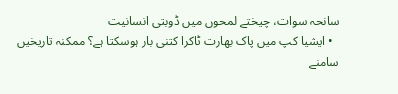سانحہ سوات، چیختے لمحوں میں ڈوبتی انسانیت
  • ایشیا کپ میں پاک بھارت ٹاکرا کتنی بار ہوسکتا ہے؟ ممکنہ تاریخیں سامنے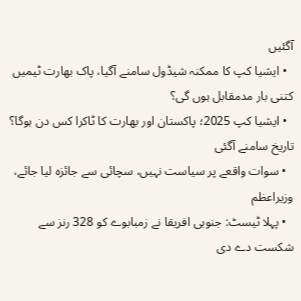آگئیں
  • ایشیا کپ کا ممکنہ شیڈول سامنے آگیا، پاک بھارت ٹیمیں کتنی بار مدمقابل ہوں گی؟
  • ایشیا کپ 2025؛ پاکستان اور بھارت کا ٹاکرا کس دن ہوگا؟ تاریخ سامنے آگئی
  • سوات واقعے پر سیاست نہیں، سچائی سے جائزہ لیا جائے، وزیراعظم
  • پہلا ٹیسٹ: جنوبی افریقا نے زمبابوے کو 328 رنز سے شکست دے دی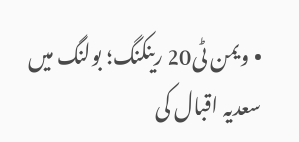• ویمن ٹی20 رینکنگ؛ بولنگ میں سعدیہ اقبال کی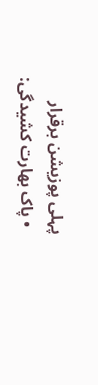پہلی پوزیشن برقرار
  • پاک بھارت کشیدگی: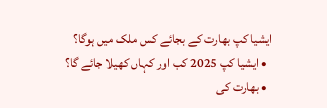ایشیا کپ بھارت کے بجائے کس ملک میں ہوگا؟
  • ایشیا کپ 2025 کب اور کہاں کھیلا جائے گا؟
  • بھارت کی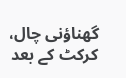گھناؤنی چال، کرکٹ کے بعد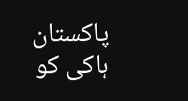پاکستان ہاکی کو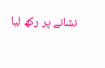نشانے پر رکھ لیا